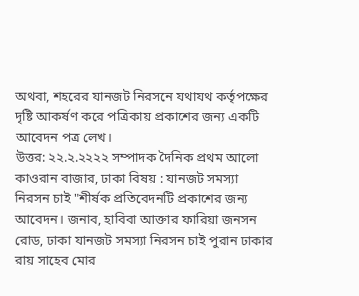অথবা, শহরের যানজট নিরসনে যথাযথ কর্তৃপক্ষের দৃষ্টি আকর্ষণ করে পত্রিকায় প্রকাশের জন্য একটি আবেদন পত্র লেখ।
উত্তর: ২২.২.২২২২ সম্পাদক দৈনিক প্রথম আলো কাওরান বাজার, ঢাকা বিষয় : যানজট সমস্যা নিরসন চাই "শীর্ষক প্রতিবেদনটি প্রকাশের জন্য আবেদন। জনাব, হাবিবা আক্তার ফারিয়া জনসন রোড, ঢাকা যানজট সমস্যা নিরসন চাই পুরান ঢাকার রায় সাহেব মোর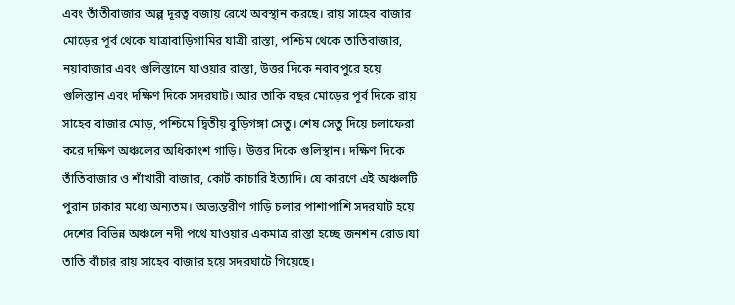এবং তাঁতীবাজার অল্প দূরত্ব বজায় রেখে অবস্থান করছে। রায় সাহেব বাজার মোড়ের পূর্ব থেকে যাত্রাবাড়িগামির যাত্রী রাস্তা, পশ্চিম থেকে তাতিবাজার, নয়াবাজার এবং গুলিস্তানে যাওয়ার রাস্তা, উত্তর দিকে নবাবপুরে হয়ে গুলিস্তান এবং দক্ষিণ দিকে সদরঘাট। আর তাকি বছর মোড়ের পূর্ব দিকে রায় সাহেব বাজার মোড়, পশ্চিমে দ্বিতীয় বুড়িগঙ্গা সেতু। শেষ সেতু দিয়ে চলাফেরা করে দক্ষিণ অঞ্চলের অধিকাংশ গাড়ি। উত্তর দিকে গুলিস্থান। দক্ষিণ দিকে তাঁতিবাজার ও শাঁখারী বাজার, কোর্ট কাচারি ইত্যাদি। যে কারণে এই অঞ্চলটি পুরান ঢাকার মধ্যে অন্যতম। অভ্যন্তরীণ গাড়ি চলার পাশাপাশি সদরঘাট হয়ে দেশের বিভিন্ন অঞ্চলে নদী পথে যাওয়ার একমাত্র রাস্তা হচ্ছে জনশন রোড।যা তাতি বাঁচার রায় সাহেব বাজার হয়ে সদরঘাটে গিয়েছে।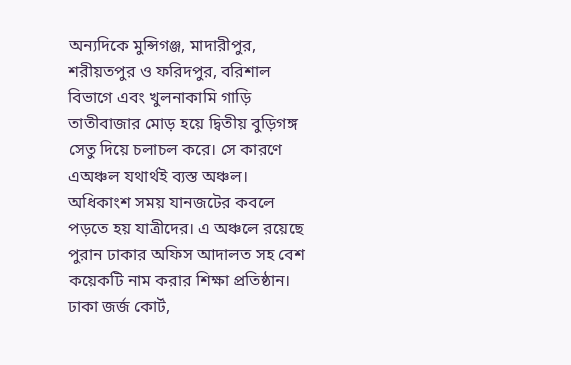অন্যদিকে মুন্সিগঞ্জ, মাদারীপুর, শরীয়তপুর ও ফরিদপুর, বরিশাল বিভাগে এবং খুলনাকামি গাড়ি তাতীবাজার মোড় হয়ে দ্বিতীয় বুড়িগঙ্গ সেতু দিয়ে চলাচল করে। সে কারণে এঅঞ্চল যথার্থই ব্যস্ত অঞ্চল। অধিকাংশ সময় যানজটের কবলে পড়তে হয় যাত্রীদের। এ অঞ্চলে রয়েছে পুরান ঢাকার অফিস আদালত সহ বেশ কয়েকটি নাম করার শিক্ষা প্রতিষ্ঠান। ঢাকা জর্জ কোর্ট,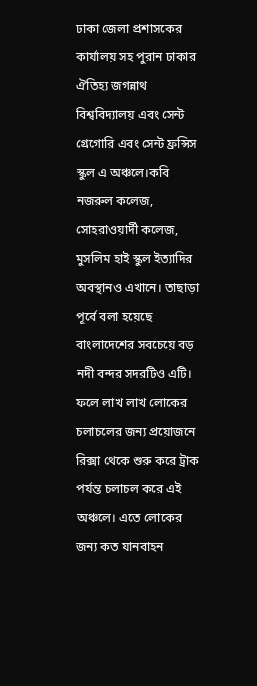ঢাকা জেলা প্রশাসকের কার্যালয় সহ পুরান ঢাকার ঐতিহ্য জগন্নাথ বিশ্ববিদ্যালয় এবং সেন্ট গ্রেগোরি এবং সেন্ট ফ্রন্সিস স্কুল এ অঞ্চলে।কবি নজরুল কলেজ, সোহরাওয়ার্দী কলেজ, মুসলিম হাই স্কুল ইত্যাদির অবস্থানও এখানে। তাছাড়া পূর্বে বলা হয়েছে বাংলাদেশের সবচেয়ে বড় নদী বন্দর সদরটিও এটি। ফলে লাখ লাখ লোকের চলাচলের জন্য প্রয়োজনে রিক্সা থেকে শুরু করে ট্রাক পর্যন্ত চলাচল করে এই অঞ্চলে। এতে লোকের জন্য কত যানবাহন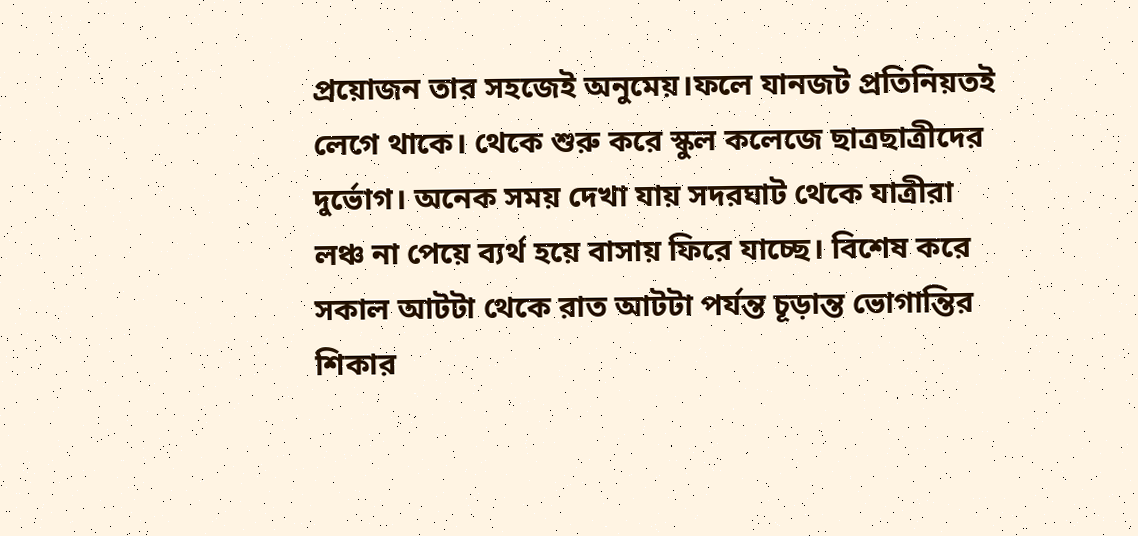প্রয়োজন তার সহজেই অনুমেয়।ফলে যানজট প্রতিনিয়তই লেগে থাকে। থেকে শুরু করে স্কুল কলেজে ছাত্রছাত্রীদের দুর্ভোগ। অনেক সময় দেখা যায় সদরঘাট থেকে যাত্রীরা লঞ্চ না পেয়ে ব্যর্থ হয়ে বাসায় ফিরে যাচ্ছে। বিশেষ করে সকাল আটটা থেকে রাত আটটা পর্যন্ত চূড়ান্ত ভোগান্তির শিকার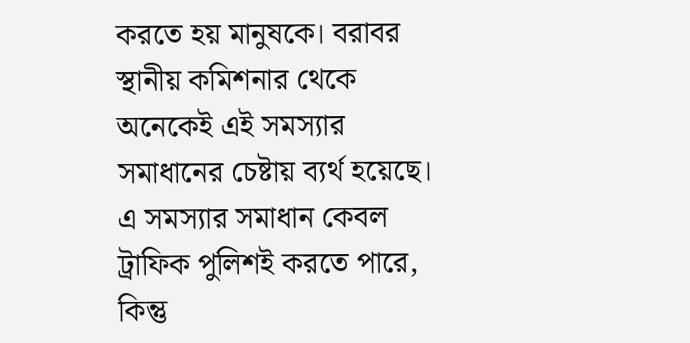করতে হয় মানুষকে। বরাবর স্থানীয় কমিশনার থেকে অনেকেই এই সমস্যার সমাধানের চেষ্টায় ব্যর্থ হয়েছে। এ সমস্যার সমাধান কেবল ট্রাফিক পুলিশই করতে পারে, কিন্তু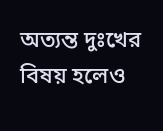অত্যন্ত দুঃখের বিষয় হলেও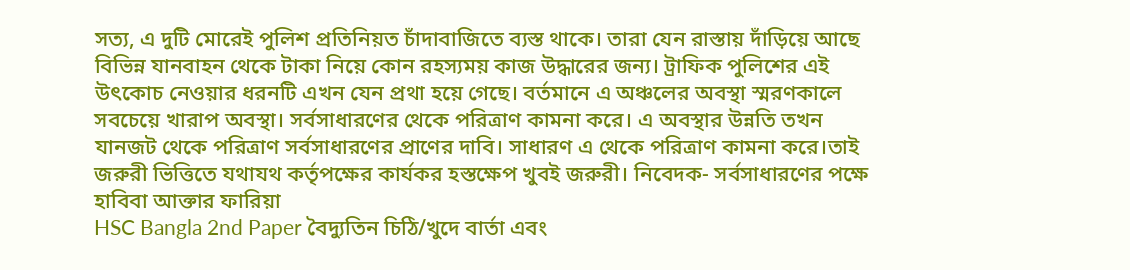সত্য, এ দুটি মোরেই পুলিশ প্রতিনিয়ত চাঁদাবাজিতে ব্যস্ত থাকে। তারা যেন রাস্তায় দাঁড়িয়ে আছে বিভিন্ন যানবাহন থেকে টাকা নিয়ে কোন রহস্যময় কাজ উদ্ধারের জন্য। ট্রাফিক পুলিশের এই উৎকোচ নেওয়ার ধরনটি এখন যেন প্রথা হয়ে গেছে। বর্তমানে এ অঞ্চলের অবস্থা স্মরণকালে সবচেয়ে খারাপ অবস্থা। সর্বসাধারণের থেকে পরিত্রাণ কামনা করে। এ অবস্থার উন্নতি তখন যানজট থেকে পরিত্রাণ সর্বসাধারণের প্রাণের দাবি। সাধারণ এ থেকে পরিত্রাণ কামনা করে।তাই জরুরী ভিত্তিতে যথাযথ কর্তৃপক্ষের কার্যকর হস্তক্ষেপ খুবই জরুরী। নিবেদক- সর্বসাধারণের পক্ষে হাবিবা আক্তার ফারিয়া
HSC Bangla 2nd Paper বৈদ্যুতিন চিঠি/খুদে বার্তা এবং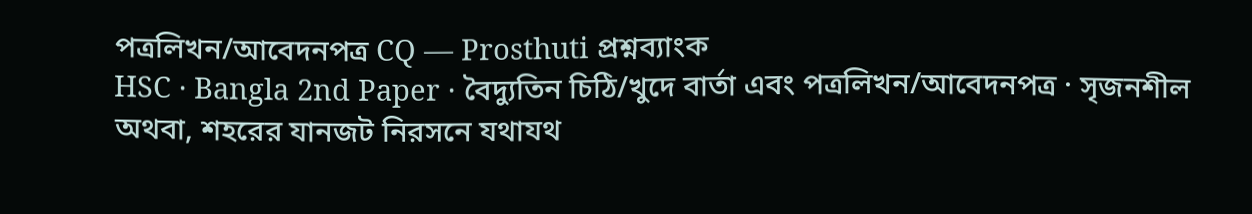পত্রলিখন/আবেদনপত্র CQ — Prosthuti প্রশ্নব্যাংক
HSC · Bangla 2nd Paper · বৈদ্যুতিন চিঠি/খুদে বার্তা এবং পত্রলিখন/আবেদনপত্র · সৃজনশীল
অথবা, শহরের যানজট নিরসনে যথাযথ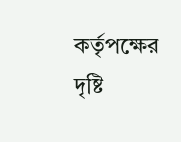কর্তৃপক্ষের দৃষ্টি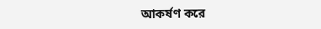আকর্ষণ করে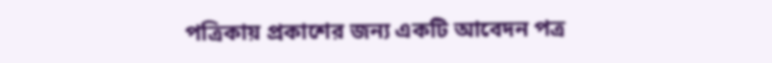পত্রিকায় প্রকাশের জন্য একটি আবেদন পত্র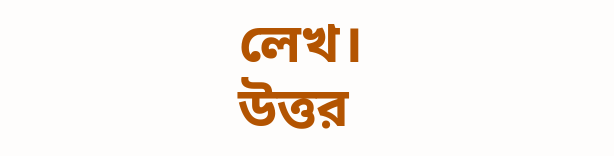লেখ।
উত্তর